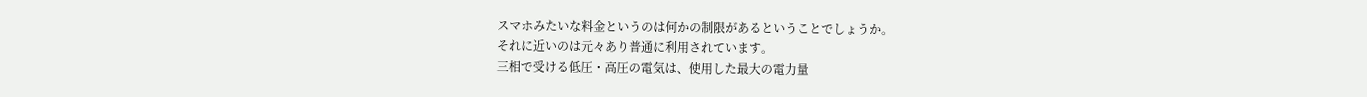スマホみたいな料金というのは何かの制限があるということでしょうか。
それに近いのは元々あり普通に利用されています。
三相で受ける低圧・高圧の電気は、使用した最大の電力量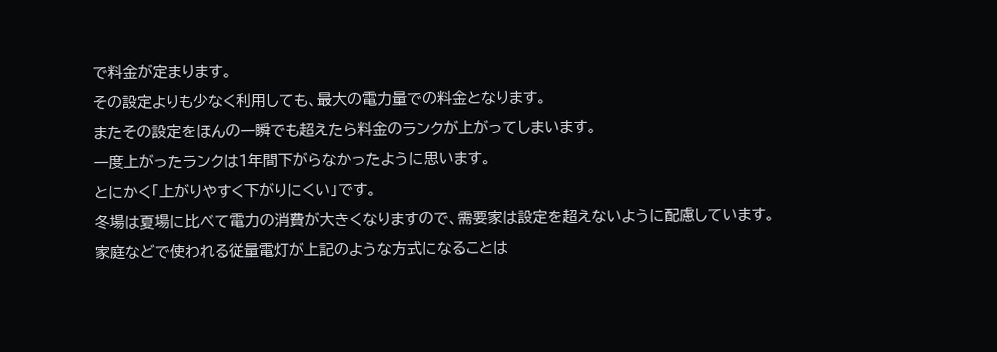で料金が定まります。
その設定よりも少なく利用しても、最大の電力量での料金となります。
またその設定をほんの一瞬でも超えたら料金のランクが上がってしまいます。
一度上がったランクは1年間下がらなかったように思います。
とにかく「上がりやすく下がりにくい」です。
冬場は夏場に比べて電力の消費が大きくなりますので、需要家は設定を超えないように配慮しています。
家庭などで使われる従量電灯が上記のような方式になることは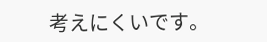考えにくいです。